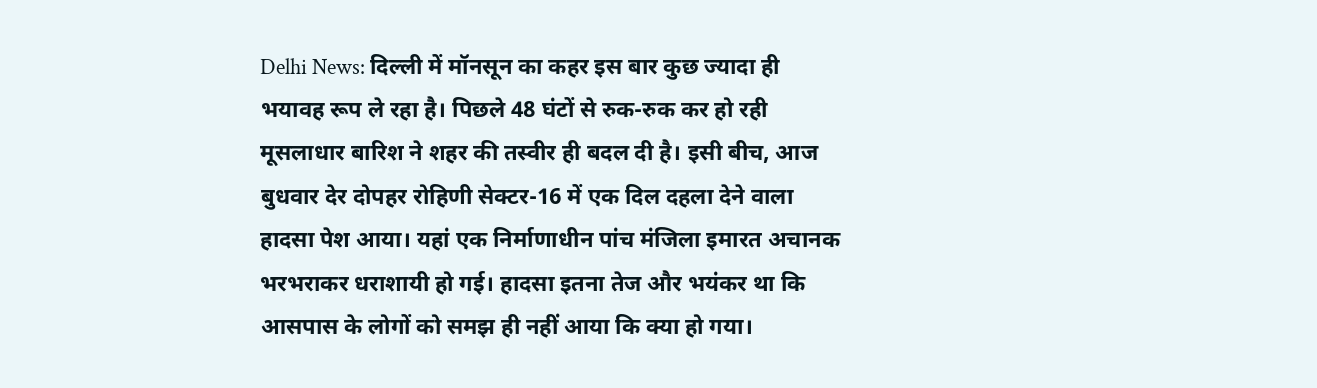Delhi News: दिल्ली में मॉनसून का कहर इस बार कुछ ज्यादा ही भयावह रूप ले रहा है। पिछले 48 घंटों से रुक-रुक कर हो रही मूसलाधार बारिश ने शहर की तस्वीर ही बदल दी है। इसी बीच, आज बुधवार देर दोपहर रोहिणी सेक्टर-16 में एक दिल दहला देने वाला हादसा पेश आया। यहां एक निर्माणाधीन पांच मंजिला इमारत अचानक भरभराकर धराशायी हो गई। हादसा इतना तेज और भयंकर था कि आसपास के लोगों को समझ ही नहीं आया कि क्या हो गया।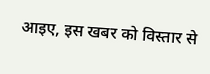आइए, इस खबर को विस्तार से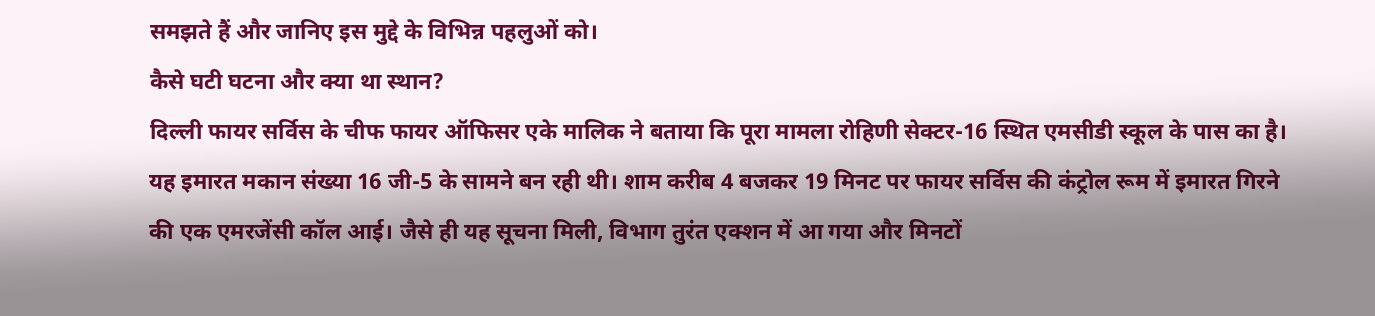समझते हैं और जानिए इस मुद्दे के विभिन्न पहलुओं को।
कैसे घटी घटना और क्या था स्थान?
दिल्ली फायर सर्विस के चीफ फायर ऑफिसर एके मालिक ने बताया कि पूरा मामला रोहिणी सेक्टर-16 स्थित एमसीडी स्कूल के पास का है। यह इमारत मकान संख्या 16 जी-5 के सामने बन रही थी। शाम करीब 4 बजकर 19 मिनट पर फायर सर्विस की कंट्रोल रूम में इमारत गिरने की एक एमरजेंसी कॉल आई। जैसे ही यह सूचना मिली, विभाग तुरंत एक्शन में आ गया और मिनटों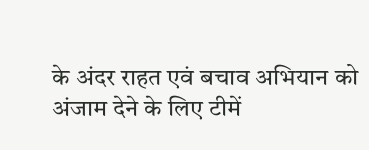के अंदर राहत एवं बचाव अभियान को अंजाम देने के लिए टीमें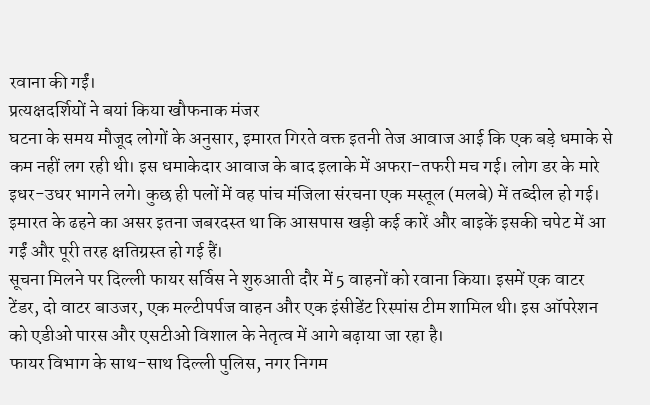रवाना की गईं।
प्रत्यक्षदर्शियों ने बयां किया खौफनाक मंजर
घटना के समय मौजूद लोगों के अनुसार, इमारत गिरते वक्त इतनी तेज आवाज आई कि एक बड़े धमाके से कम नहीं लग रही थी। इस धमाकेदार आवाज के बाद इलाके में अफरा-तफरी मच गई। लोग डर के मारे इधर-उधर भागने लगे। कुछ ही पलों में वह पांच मंजिला संरचना एक मस्तूल (मलबे) में तब्दील हो गई। इमारत के ढहने का असर इतना जबरदस्त था कि आसपास खड़ी कई कारें और बाइकें इसकी चपेट में आ गईं और पूरी तरह क्षतिग्रस्त हो गई हैं।
सूचना मिलने पर दिल्ली फायर सर्विस ने शुरुआती दौर में 5 वाहनों को रवाना किया। इसमें एक वाटर टेंडर, दो वाटर बाउजर, एक मल्टीपर्पज वाहन और एक इंसीडेंट रिस्पांस टीम शामिल थी। इस ऑपरेशन को एडीओ पारस और एसटीओ विशाल के नेतृत्व में आगे बढ़ाया जा रहा है।
फायर विभाग के साथ-साथ दिल्ली पुलिस, नगर निगम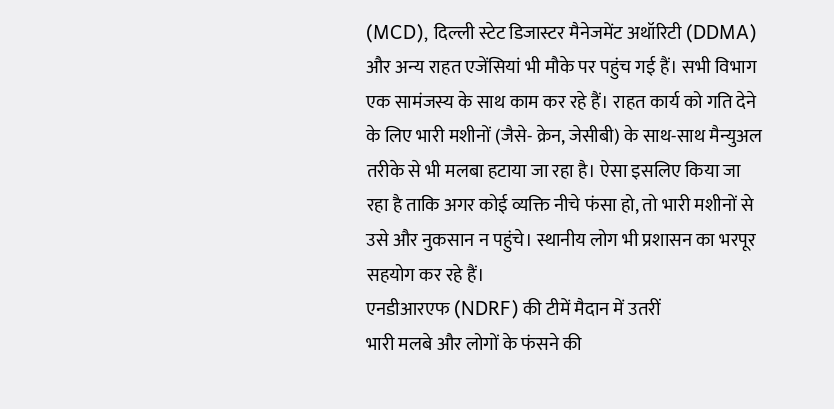(MCD), दिल्ली स्टेट डिजास्टर मैनेजमेंट अथॉरिटी (DDMA) और अन्य राहत एजेंसियां भी मौके पर पहुंच गई हैं। सभी विभाग एक सामंजस्य के साथ काम कर रहे हैं। राहत कार्य को गति देने के लिए भारी मशीनों (जैसे- क्रेन, जेसीबी) के साथ-साथ मैन्युअल तरीके से भी मलबा हटाया जा रहा है। ऐसा इसलिए किया जा रहा है ताकि अगर कोई व्यक्ति नीचे फंसा हो, तो भारी मशीनों से उसे और नुकसान न पहुंचे। स्थानीय लोग भी प्रशासन का भरपूर सहयोग कर रहे हैं।
एनडीआरएफ (NDRF) की टीमें मैदान में उतरीं
भारी मलबे और लोगों के फंसने की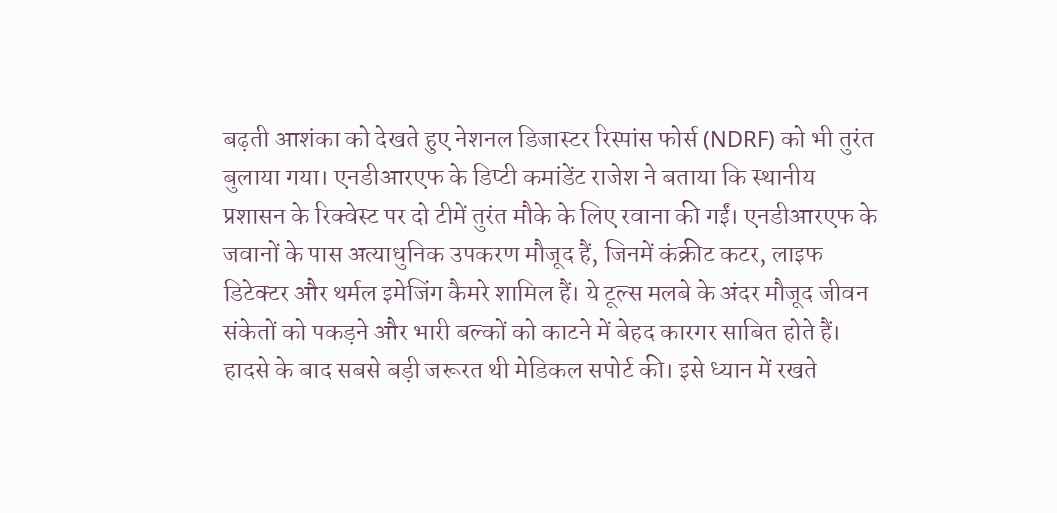बढ़ती आशंका को देखते हुए नेशनल डिजास्टर रिस्पांस फोर्स (NDRF) को भी तुरंत बुलाया गया। एनडीआरएफ के डिप्टी कमांडेंट राजेश ने बताया कि स्थानीय प्रशासन के रिक्वेस्ट पर दो टीमें तुरंत मौके के लिए रवाना की गईं। एनडीआरएफ के जवानों के पास अत्याधुनिक उपकरण मौजूद हैं, जिनमें कंक्रीट कटर, लाइफ डिटेक्टर और थर्मल इमेजिंग कैमरे शामिल हैं। ये टूल्स मलबे के अंदर मौजूद जीवन संकेतों को पकड़ने और भारी बल्कों को काटने में बेहद कारगर साबित होते हैं।
हादसे के बाद सबसे बड़ी जरूरत थी मेडिकल सपोर्ट की। इसे ध्यान में रखते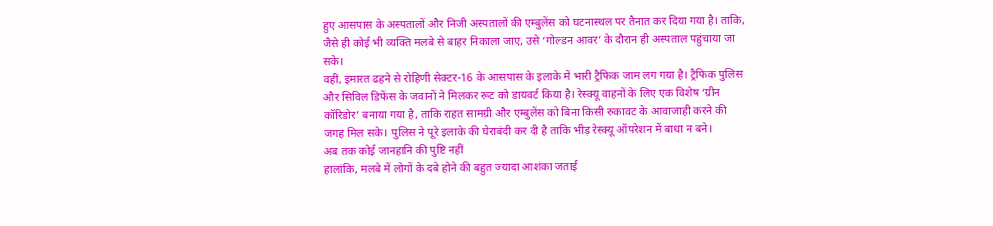हुए आसपास के अस्पतालों और निजी अस्पतालों की एम्बुलेंस को घटनास्थल पर तैनात कर दिया गया है। ताकि, जैसे ही कोई भी व्यक्ति मलबे से बाहर निकाला जाए, उसे ‘गोल्डन आवर’ के दौरान ही अस्पताल पहुंचाया जा सके।
वहीं, इमारत ढहने से रोहिणी सेक्टर-16 के आसपास के इलाके में भारी ट्रैफिक जाम लग गया है। ट्रैफिक पुलिस और सिविल डिफेंस के जवानों ने मिलकर रूट को डायवर्ट किया है। रेस्क्यू वाहनों के लिए एक विशेष ‘ग्रीन कॉरिडोर’ बनाया गया है, ताकि राहत सामग्री और एम्बुलेंस को बिना किसी रुकावट के आवाजाही करने की जगह मिल सके। पुलिस ने पूरे इलाके की घेराबंदी कर दी है ताकि भीड़ रेस्क्यू ऑपरेशन में बाधा न बने।
अब तक कोई जानहानि की पुष्टि नहीं
हालांकि, मलबे में लोगों के दबे होने की बहुत ज्यादा आशंका जताई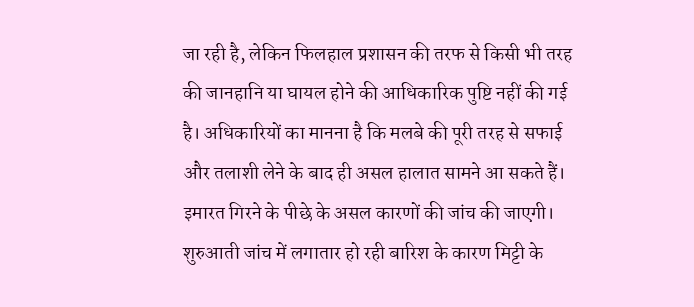जा रही है, लेकिन फिलहाल प्रशासन की तरफ से किसी भी तरह की जानहानि या घायल होने की आधिकारिक पुष्टि नहीं की गई है। अधिकारियों का मानना है कि मलबे की पूरी तरह से सफाई और तलाशी लेने के बाद ही असल हालात सामने आ सकते हैं।
इमारत गिरने के पीछे के असल कारणों की जांच की जाएगी। शुरुआती जांच में लगातार हो रही बारिश के कारण मिट्टी के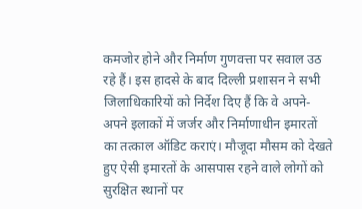कमजोर होने और निर्माण गुणवत्ता पर सवाल उठ रहे हैं। इस हादसे के बाद दिल्ली प्रशासन ने सभी जिलाधिकारियों को निर्देश दिए हैं कि वे अपने-अपने इलाकों में जर्जर और निर्माणाधीन इमारतों का तत्काल ऑडिट कराएं। मौजूदा मौसम को देखते हुए ऐसी इमारतों के आसपास रहने वाले लोगों को सुरक्षित स्थानों पर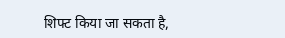शिफ्ट किया जा सकता है,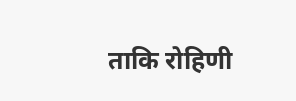ताकि रोहिणी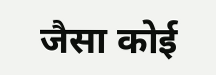जैसा कोई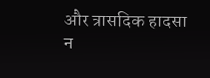और त्रासदिक हादसा न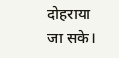दोहराया जा सके।